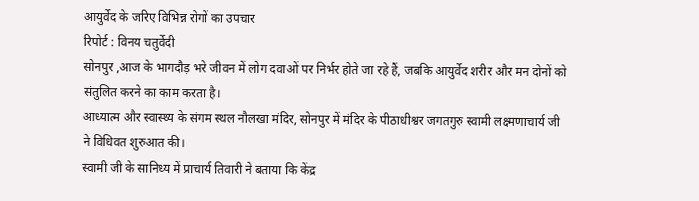आयुर्वेद के जरिए विभिन्न रोगों का उपचार
रिपोर्ट : विनय चतुर्वेदी
सोनपुर ,आज के भागदौड़ भरे जीवन में लोग दवाओं पर निर्भर होते जा रहे हैं, जबकि आयुर्वेद शरीर और मन दोनों को संतुलित करने का काम करता है।
आध्यात्म और स्वास्थ्य के संगम स्थल नौलखा मंदिर, सोनपुर में मंदिर के पीठाधीश्वर जगतगुरु स्वामी लक्ष्मणाचार्य जी ने विधिवत शुरुआत की।
स्वामी जी के सानिध्य में प्राचार्य तिवारी ने बताया कि केंद्र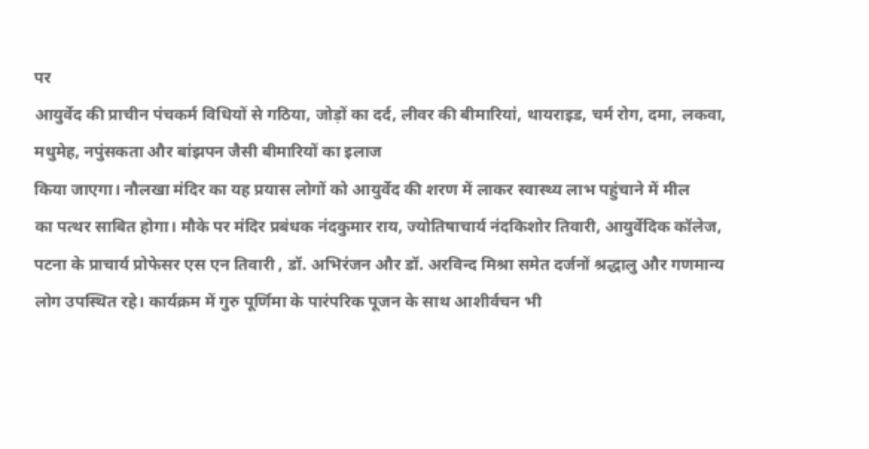पर
आयुर्वेद की प्राचीन पंचकर्म विधियों से गठिया, जोड़ों का दर्द, लीवर की बीमारियां, थायराइड, चर्म रोग, दमा, लकवा, मधुमेह, नपुंसकता और बांझपन जैसी बीमारियों का इलाज
किया जाएगा। नौलखा मंदिर का यह प्रयास लोगों को आयुर्वेद की शरण में लाकर स्वास्थ्य लाभ पहुंचाने में मील
का पत्थर साबित होगा। मौके पर मंदिर प्रबंधक नंदकुमार राय, ज्योतिषाचार्य नंदकिशोर तिवारी, आयुर्वेदिक कॉलेज, पटना के प्राचार्य प्रोफेसर एस एन तिवारी , डॉ. अभिरंजन और डॉ. अरविन्द मिश्रा समेत दर्जनों श्रद्धालु और गणमान्य लोग उपस्थित रहे। कार्यक्रम में गुरु पूर्णिमा के पारंपरिक पूजन के साथ आशीर्वचन भी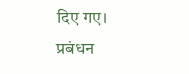दिए गए।
प्रबंधन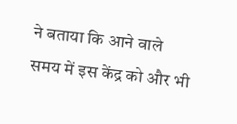ने बताया कि आने वाले समय में इस केंद्र को और भी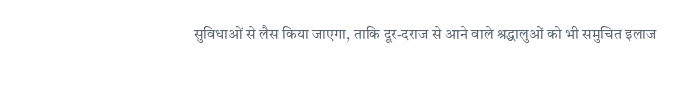सुविधाओं से लैस किया जाएगा, ताकि दूर-दराज से आने वाले श्रद्धालुओं को भी समुचित इलाज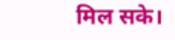मिल सके।